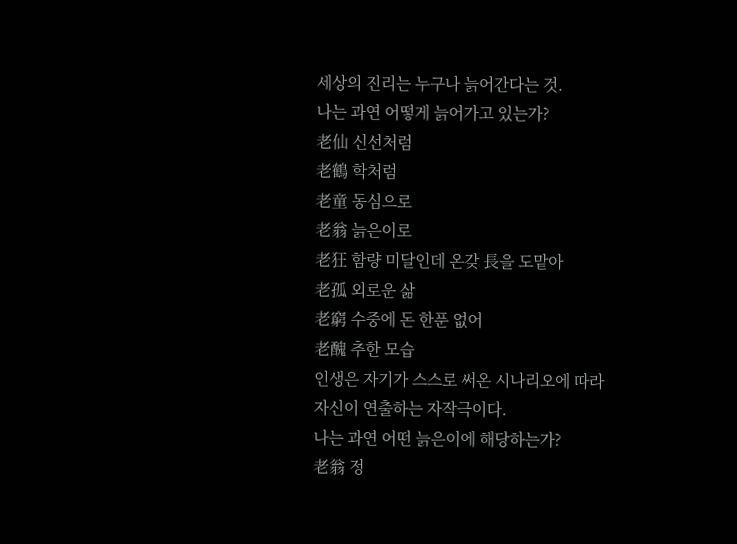세상의 진리는 누구나 늙어간다는 것.
나는 과연 어떻게 늙어가고 있는가?
老仙 신선처럼
老鶴 학처럼
老童 동심으로
老翁 늙은이로
老狂 함량 미달인데 온갖 長을 도맡아
老孤 외로운 삶
老窮 수중에 돈 한푼 없어
老醜 추한 모습
인생은 자기가 스스로 써온 시나리오에 따라
자신이 연출하는 자작극이다.
나는 과연 어떤 늙은이에 해당하는가?
老翁 정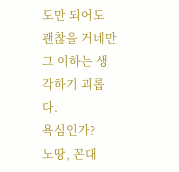도만 되어도 괜찮을 거네만
그 이하는 생각하기 괴롭다.
욕심인가?
노땅, 꼰대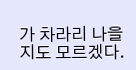가 차라리 나을지도 모르겠다.